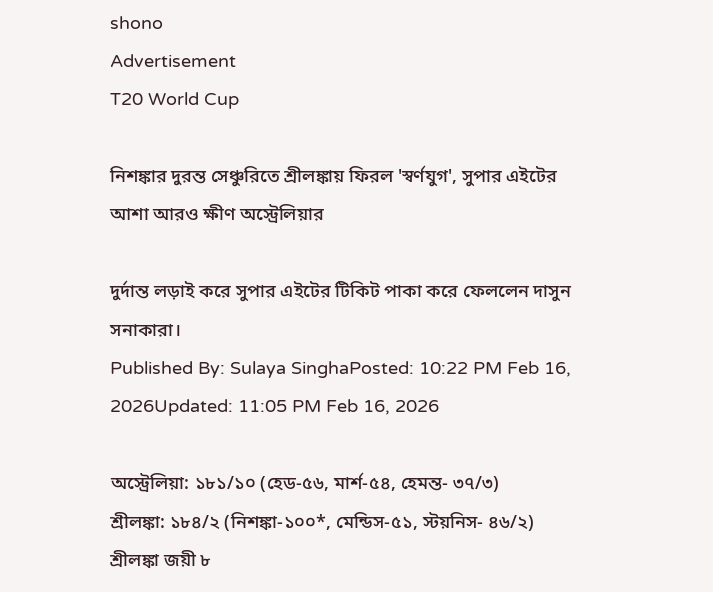shono
Advertisement
T20 World Cup

নিশঙ্কার দুরন্ত সেঞ্চুরিতে শ্রীলঙ্কায় ফিরল 'স্বর্ণযুগ', সুপার এইটের আশা আরও ক্ষীণ অস্ট্রেলিয়ার

দুর্দান্ত লড়াই করে সুপার এইটের টিকিট পাকা করে ফেললেন দাসুন সনাকারা।
Published By: Sulaya SinghaPosted: 10:22 PM Feb 16, 2026Updated: 11:05 PM Feb 16, 2026

অস্ট্রেলিয়া: ১৮১/১০ (হেড-৫৬, মার্শ-৫৪, হেমন্ত- ৩৭/৩)
শ্রীলঙ্কা: ১৮৪/২ (নিশঙ্কা-১০০*, মেন্ডিস-৫১, স্টয়নিস- ৪৬/২)
শ্রীলঙ্কা জয়ী ৮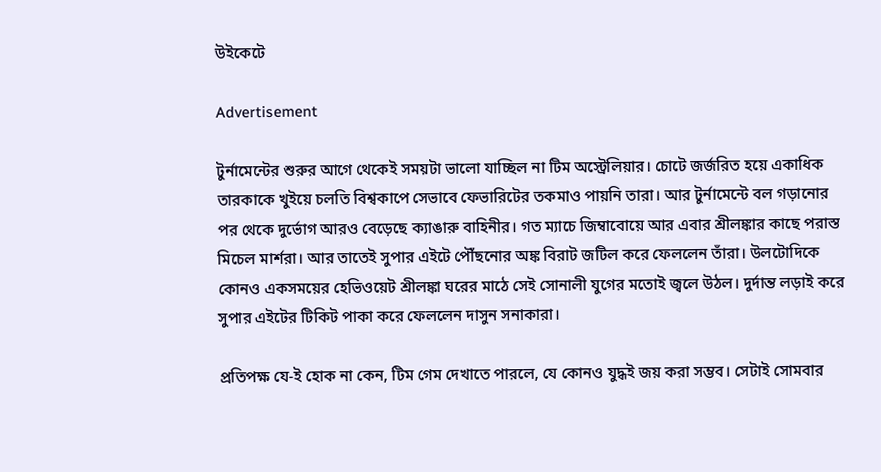উইকেটে

Advertisement

টুর্নামেন্টের শুরুর আগে থেকেই সময়টা ভালো যাচ্ছিল না টিম অস্ট্রেলিয়ার। চোটে জর্জরিত হয়ে একাধিক তারকাকে খুইয়ে চলতি বিশ্বকাপে সেভাবে ফেভারিটের তকমাও পায়নি তারা। আর টুর্নামেন্টে বল গড়ানোর পর থেকে দুর্ভোগ আরও বেড়েছে ক্যাঙারু বাহিনীর। গত ম্যাচে জিম্বাবোয়ে আর এবার শ্রীলঙ্কার কাছে পরাস্ত মিচেল মার্শরা। আর তাতেই সুপার এইটে পৌঁছনোর অঙ্ক বিরাট জটিল করে ফেললেন তাঁরা। উলটোদিকে কোনও একসময়ের হেভিওয়েট শ্রীলঙ্কা ঘরের মাঠে সেই সোনালী যুগের মতোই জ্বলে উঠল। দুর্দান্ত লড়াই করে সুপার এইটের টিকিট পাকা করে ফেললেন দাসুন সনাকারা।

প্রতিপক্ষ যে-ই হোক না কেন, টিম গেম দেখাতে পারলে, যে কোনও যুদ্ধই জয় করা সম্ভব। সেটাই সোমবার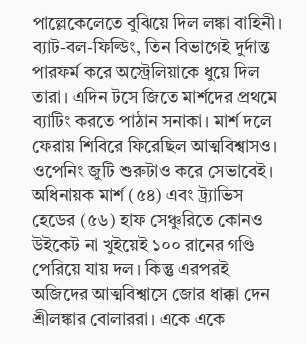পাল্লেকেলেতে বুঝিয়ে দিল লঙ্কা বাহিনী। ব্যাট-বল-ফিল্ডিং, তিন বিভাগেই দুর্দান্ত পারফর্ম করে অস্ট্রেলিয়াকে ধুয়ে দিল তারা। এদিন টসে জিতে মার্শদের প্রথমে ব্যাটিং করতে পাঠান সনাকা। মার্শ দলে ফেরায় শিবিরে ফিরেছিল আত্মবিশ্বাসও। ওপেনিং জুটি শুরুটাও করে সেভাবেই। অধিনায়ক মার্শ (৫৪) এবং ট্র্যাভিস হেডের (৫৬) হাফ সেঞ্চুরিতে কোনও উইকেট না খুইয়েই ১০০ রানের গণ্ডি পেরিয়ে যায় দল। কিন্তু এরপরই অজিদের আত্মবিশ্বাসে জোর ধাক্কা দেন শ্রীলঙ্কার বোলাররা। একে একে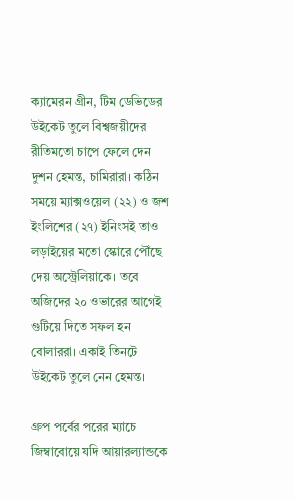ক্যামেরন গ্রীন, টিম ডেভিডের উইকেট তুলে বিশ্বজয়ীদের রীতিমতো চাপে ফেলে দেন দুশন হেমন্ত, চামিরারা। কঠিন সময়ে ম্যাক্সওয়েল (২২) ও জশ ইংলিশের (২৭) ইনিংসই তাও লড়াইয়ের মতো স্কোরে পৌঁছে দেয় অস্ট্রেলিয়াকে। তবে অজিদের ২০ ওভারের আগেই গুটিয়ে দিতে সফল হন বোলাররা। একাই তিনটে উইকেট তুলে নেন হেমন্ত।

গ্রুপ পর্বের পরের ম্যাচে জিম্বাবোয়ে যদি আয়ারল্যান্ডকে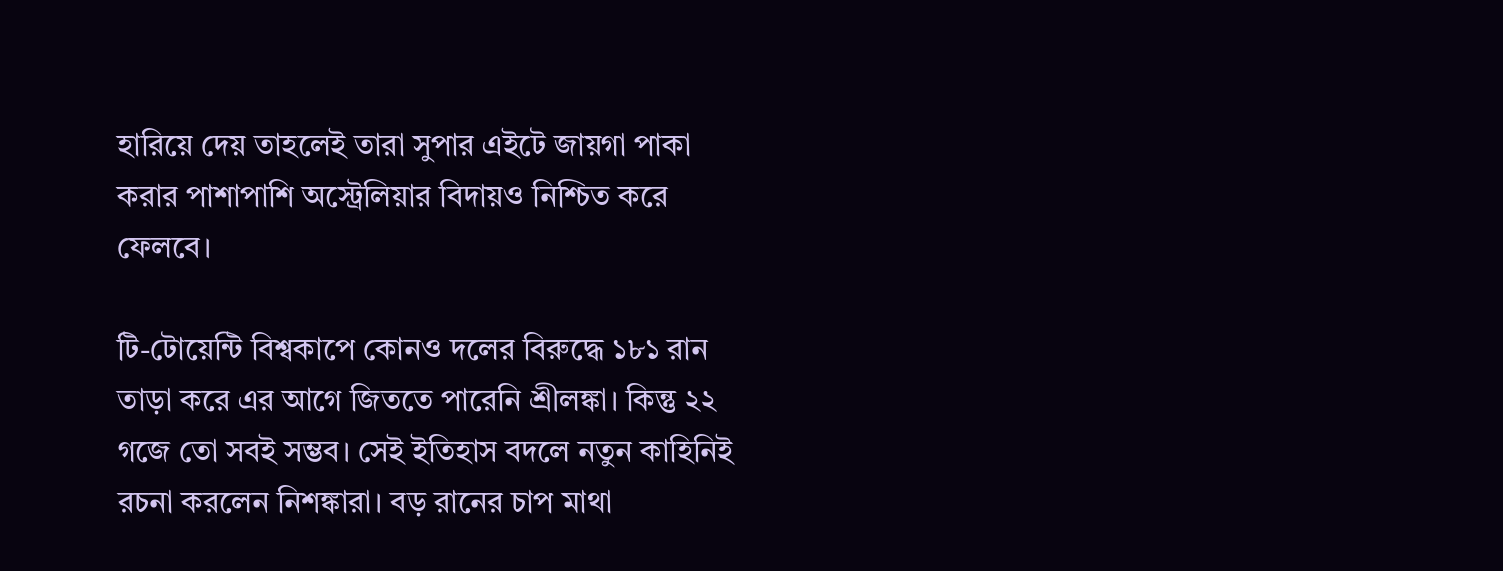হারিয়ে দেয় তাহলেই তারা সুপার এইটে জায়গা পাকা করার পাশাপাশি অস্ট্রেলিয়ার বিদায়ও নিশ্চিত করে ফেলবে।

টি-টোয়েন্টি বিশ্বকাপে কোনও দলের বিরুদ্ধে ১৮১ রান তাড়া করে এর আগে জিততে পারেনি শ্রীলঙ্কা। কিন্তু ২২ গজে তো সবই সম্ভব। সেই ইতিহাস বদলে নতুন কাহিনিই রচনা করলেন নিশঙ্কারা। বড় রানের চাপ মাথা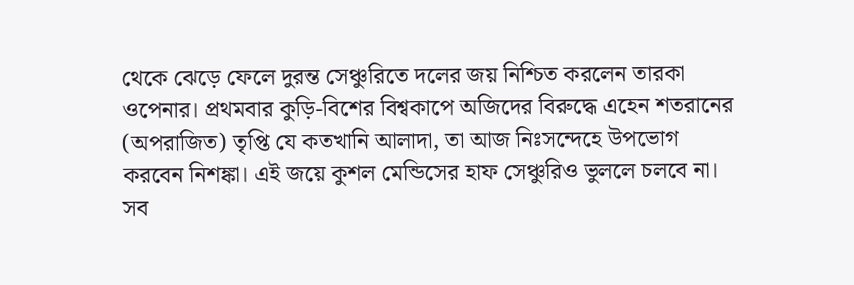থেকে ঝেড়ে ফেলে দুরন্ত সেঞ্চুরিতে দলের জয় নিশ্চিত করলেন তারকা ওপেনার। প্রথমবার কুড়ি-বিশের বিশ্বকাপে অজিদের বিরুদ্ধে এহেন শতরানের (অপরাজিত) তৃপ্তি যে কতখানি আলাদা, তা আজ নিঃসন্দেহে উপভোগ করবেন নিশঙ্কা। এই জয়ে কুশল মেন্ডিসের হাফ সেঞ্চুরিও ভুললে চলবে না। সব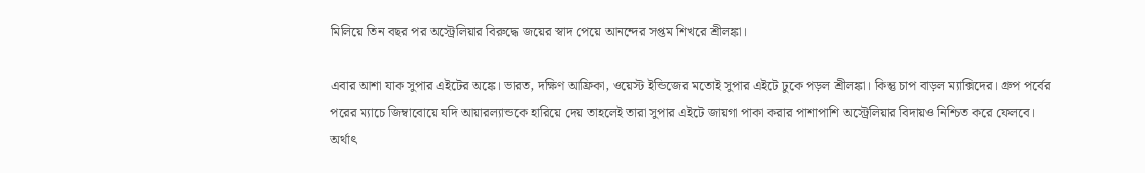মিলিয়ে তিন বছর পর অস্ট্রেলিয়ার বিরুদ্ধে জয়ের স্বাদ পেয়ে আনন্দের সপ্তম শিখরে শ্রীলঙ্কা।

এবার আশা যাক সুপার এইটের অঙ্কে। ভারত, দক্ষিণ আফ্রিকা, ওয়েস্ট ইন্ডিজের মতোই সুপার এইটে ঢুকে পড়ল শ্রীলঙ্কা। কিন্তু চাপ বাড়ল ম্যাক্সিদের। গ্রুপ পর্বের পরের ম্যাচে জিম্বাবোয়ে যদি আয়ারল্যান্ডকে হারিয়ে দেয় তাহলেই তারা সুপার এইটে জায়গা পাকা করার পাশাপাশি অস্ট্রেলিয়ার বিদায়ও নিশ্চিত করে ফেলবে। অর্থাৎ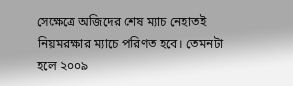সেক্ষেত্রে অজিদের শেষ ম্যাচ নেহাতই নিয়মরক্ষার ম্যাচে পরিণত হবে। তেমনটা হলে ২০০৯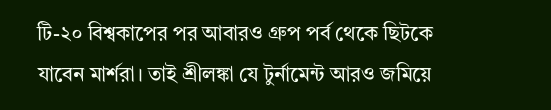টি-২০ বিশ্বকাপের পর আবারও গ্রুপ পর্ব থেকে ছিটকে যাবেন মার্শরা। তাই শ্রীলঙ্কা যে টুর্নামেন্ট আরও জমিয়ে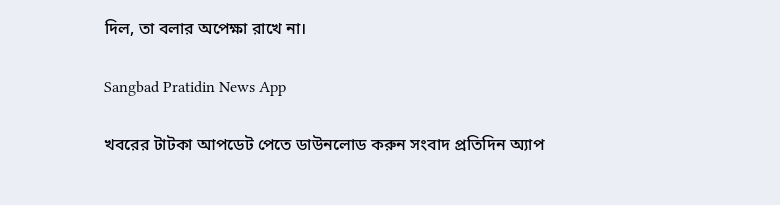দিল, তা বলার অপেক্ষা রাখে না।

Sangbad Pratidin News App

খবরের টাটকা আপডেট পেতে ডাউনলোড করুন সংবাদ প্রতিদিন অ্যাপ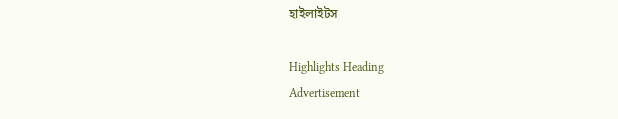হাইলাইটস

Highlights Heading
Advertisement